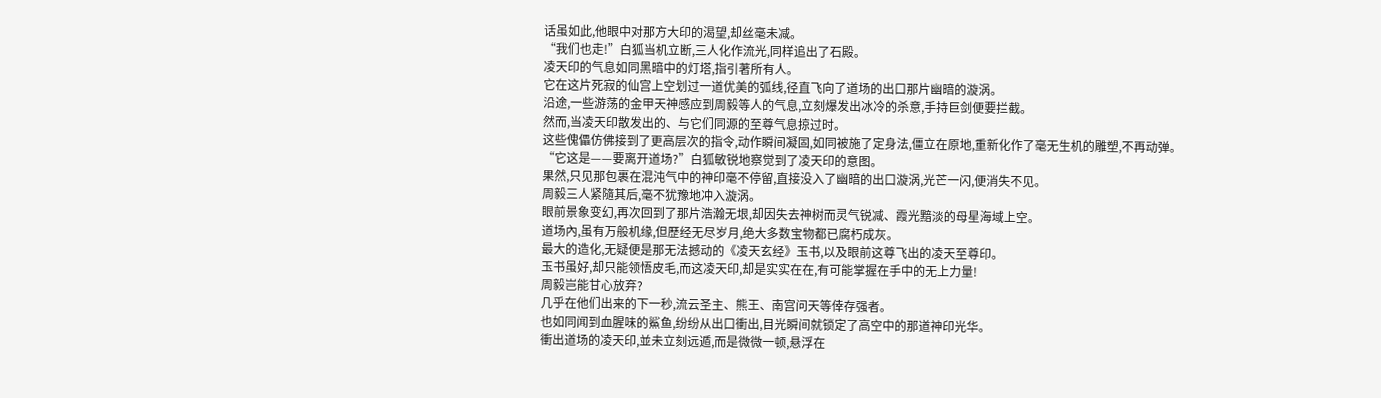话虽如此,他眼中对那方大印的渴望,却丝毫未减。
“我们也走!”白狐当机立断,三人化作流光,同样追出了石殿。
凌天印的气息如同黑暗中的灯塔,指引著所有人。
它在这片死寂的仙宫上空划过一道优美的弧线,径直飞向了道场的出口那片幽暗的漩涡。
沿途,一些游荡的金甲天神感应到周毅等人的气息,立刻爆发出冰冷的杀意,手持巨剑便要拦截。
然而,当凌天印散发出的、与它们同源的至尊气息掠过时。
这些傀儡仿佛接到了更高层次的指令,动作瞬间凝固,如同被施了定身法,僵立在原地,重新化作了毫无生机的雕塑,不再动弹。
“它这是——要离开道场?”白狐敏锐地察觉到了凌天印的意图。
果然,只见那包裹在混沌气中的神印毫不停留,直接没入了幽暗的出口漩涡,光芒一闪,便消失不见。
周毅三人紧隨其后,毫不犹豫地冲入漩涡。
眼前景象变幻,再次回到了那片浩瀚无垠,却因失去神树而灵气锐减、霞光黯淡的母星海域上空。
道场內,虽有万般机缘,但歷经无尽岁月,绝大多数宝物都已腐朽成灰。
最大的造化,无疑便是那无法撼动的《凌天玄经》玉书,以及眼前这尊飞出的凌天至尊印。
玉书虽好,却只能领悟皮毛,而这凌天印,却是实实在在,有可能掌握在手中的无上力量!
周毅岂能甘心放弃?
几乎在他们出来的下一秒,流云圣主、熊王、南宫问天等倖存强者。
也如同闻到血腥味的鯊鱼,纷纷从出口衝出,目光瞬间就锁定了高空中的那道神印光华。
衝出道场的凌天印,並未立刻远遁,而是微微一顿,悬浮在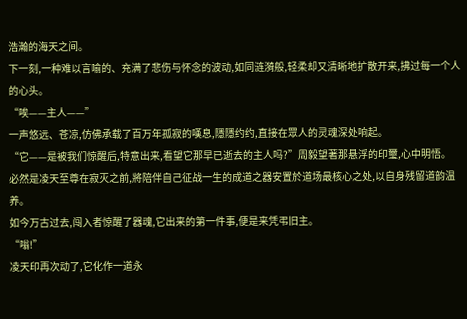浩瀚的海天之间。
下一刻,一种难以言喻的、充满了悲伤与怀念的波动,如同涟漪般,轻柔却又清晰地扩散开来,拂过每一个人的心头。
“唉——主人——”
一声悠远、苍凉,仿佛承载了百万年孤寂的嘆息,隱隱约约,直接在眾人的灵魂深处响起。
“它——是被我们惊醒后,特意出来,看望它那早已逝去的主人吗?”周毅望著那悬浮的印璽,心中明悟。
必然是凌天至尊在寂灭之前,將陪伴自己征战一生的成道之器安置於道场最核心之处,以自身残留道韵温养。
如今万古过去,闯入者惊醒了器魂,它出来的第一件事,便是来凭弔旧主。
“嗡!”
凌天印再次动了,它化作一道永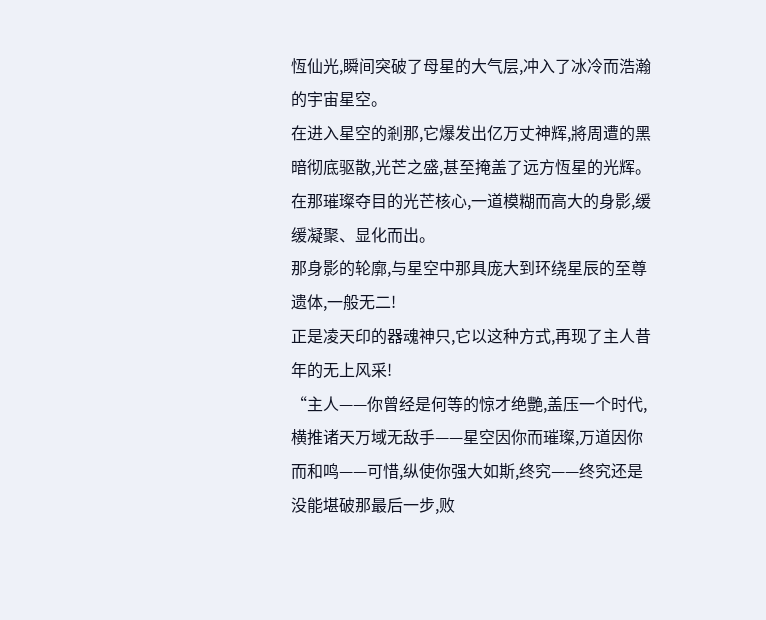恆仙光,瞬间突破了母星的大气层,冲入了冰冷而浩瀚的宇宙星空。
在进入星空的剎那,它爆发出亿万丈神辉,將周遭的黑暗彻底驱散,光芒之盛,甚至掩盖了远方恆星的光辉。
在那璀璨夺目的光芒核心,一道模糊而高大的身影,缓缓凝聚、显化而出。
那身影的轮廓,与星空中那具庞大到环绕星辰的至尊遗体,一般无二!
正是凌天印的器魂神只,它以这种方式,再现了主人昔年的无上风采!
“主人——你曾经是何等的惊才绝艷,盖压一个时代,横推诸天万域无敌手——星空因你而璀璨,万道因你而和鸣——可惜,纵使你强大如斯,终究——终究还是没能堪破那最后一步,败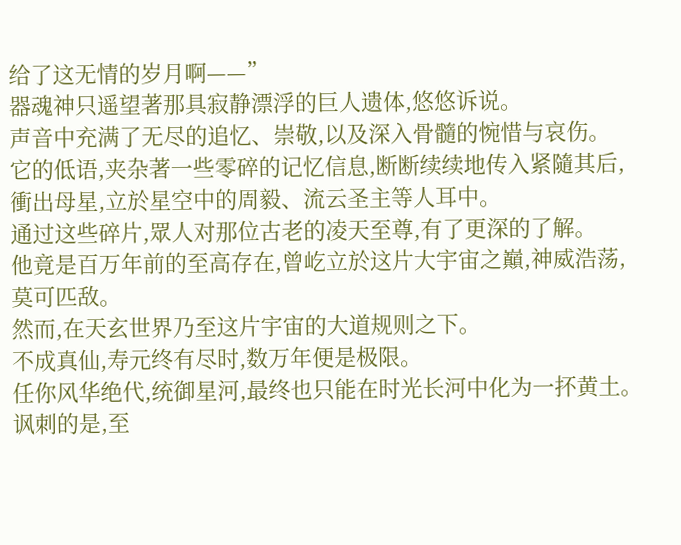给了这无情的岁月啊——”
器魂神只遥望著那具寂静漂浮的巨人遗体,悠悠诉说。
声音中充满了无尽的追忆、崇敬,以及深入骨髓的惋惜与哀伤。
它的低语,夹杂著一些零碎的记忆信息,断断续续地传入紧隨其后,衝出母星,立於星空中的周毅、流云圣主等人耳中。
通过这些碎片,眾人对那位古老的凌天至尊,有了更深的了解。
他竟是百万年前的至高存在,曾屹立於这片大宇宙之巔,神威浩荡,莫可匹敌。
然而,在天玄世界乃至这片宇宙的大道规则之下。
不成真仙,寿元终有尽时,数万年便是极限。
任你风华绝代,统御星河,最终也只能在时光长河中化为一抔黄土。
讽刺的是,至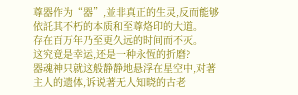尊器作为“器”,並非真正的生灵,反而能够依託其不朽的本质和至尊烙印的大道。
存在百万年乃至更久远的时间而不灭。
这究竟是幸运,还是一种永恆的折磨?
器魂神只就这般静静地悬浮在星空中,对著主人的遗体,诉说著无人知晓的古老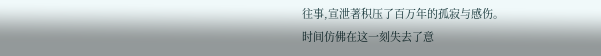往事,宣泄著积压了百万年的孤寂与感伤。
时间仿佛在这一刻失去了意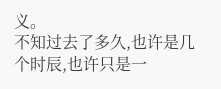义。
不知过去了多久,也许是几个时辰,也许只是一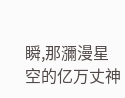瞬,那瀰漫星空的亿万丈神